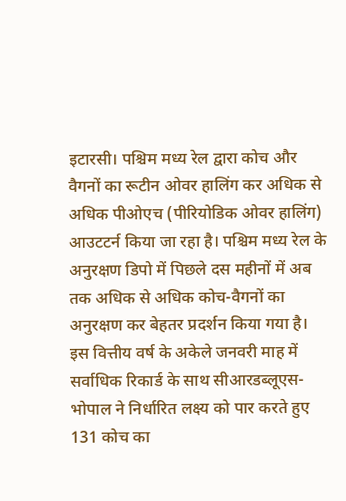इटारसी। पश्चिम मध्य रेल द्वारा कोच और वैगनों का रूटीन ओवर हालिंग कर अधिक से अधिक पीओएच (पीरियोडिक ओवर हालिंग) आउटटर्न किया जा रहा है। पश्चिम मध्य रेल के अनुरक्षण डिपो में पिछले दस महीनों में अब तक अधिक से अधिक कोच-वैगनों का अनुरक्षण कर बेहतर प्रदर्शन किया गया है। इस वित्तीय वर्ष के अकेले जनवरी माह में सर्वाधिक रिकार्ड के साथ सीआरडब्लूएस-भोपाल ने निर्धारित लक्ष्य को पार करते हुए 131 कोच का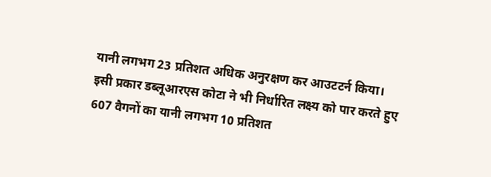यानी लगभग 23 प्रतिशत अधिक अनुरक्षण कर आउटटर्न किया।
इसी प्रकार डब्लूआरएस कोटा ने भी निर्धारित लक्ष्य को पार करते हुए 607 वैगनों का यानी लगभग 10 प्रतिशत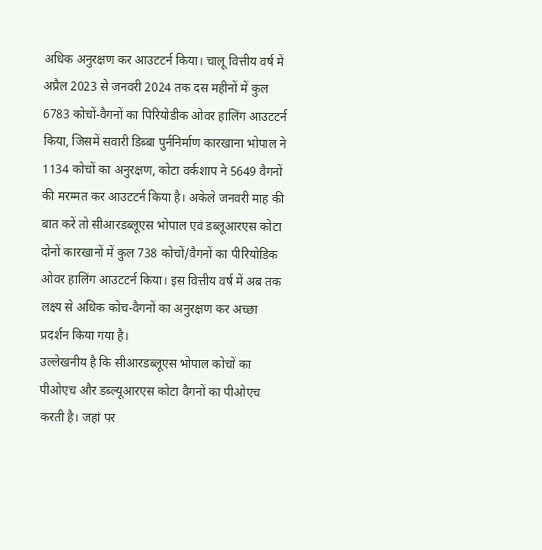अधिक अनुरक्षण कर आउटटर्न किया। चालू वित्तीय वर्ष में अप्रैल 2023 से जनवरी 2024 तक दस महीनों में कुल 6783 कोचों-वैगनों का पिरियोडीक ओवर हालिंग आउटटर्न किया, जिसमें सवारी डिब्बा पुर्ननिर्माण कारखाना भोपाल ने 1134 कोचों का अनुरक्षण, कोटा वर्कशाप ने 5649 वैगनों की मरम्मत कर आउटटर्न किया है। अकेले जनवरी माह की बात करें तो सीआरडब्लूएस भोपाल एवं डब्लूआरएस कोटा दोनों कारखानों में कुल 738 कोचों/वैगनों का पीरियोडिक ओवर हालिंग आउटटर्न किया। इस वित्तीय वर्ष में अब तक लक्ष्य से अधिक कोच-वैगनों का अनुरक्षण कर अच्छा प्रदर्शन किया गया है।
उल्लेखनीय है कि सीआरडब्लूएस भोपाल कोचों का पीओएच और डब्ल्यूआरएस कोटा वैगनों का पीओएच करती है। जहां पर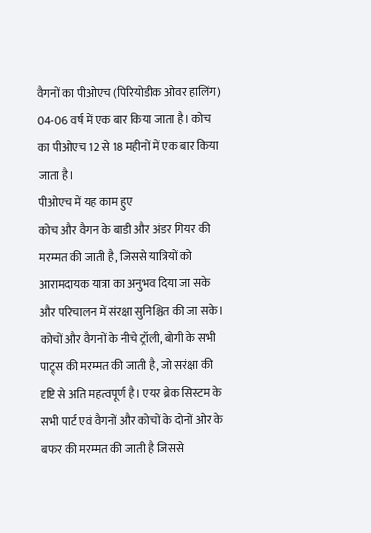वैगनों का पीओएच (पिरियोडीक ओवर हालिंग) 04-06 वर्ष में एक बार किया जाता है। कोच का पीओएच 12 से 18 महीनों में एक बार किया जाता है।
पीओएच में यह काम हुए
कोच और वैगन के बाडी और अंडर गियर की मरम्मत की जाती है, जिससे यात्रियों को आरामदायक यात्रा का अनुभव दिया जा सके और परिचालन में संरक्षा सुनिश्चित की जा सके। कोचों और वैगनों के नीचे ट्रॉली, बोगी के सभी पाट्र्स की मरम्मत की जाती है, जो सरंक्षा की दृष्टि से अति महत्वपूर्ण है। एयर ब्रेक सिस्टम के सभी पार्ट एवं वैगनों और कोचों के दोनों ओर के बफर की मरम्मत की जाती है जिससे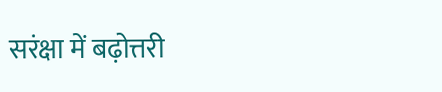सरंक्षा में बढ़ोत्तरी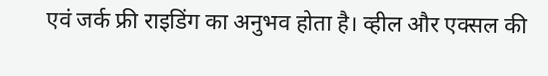एवं जर्क फ्री राइडिंग का अनुभव होता है। व्हील और एक्सल की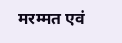मरम्मत एवं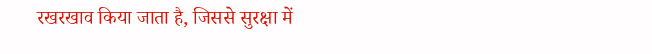रखरखाव किया जाता है, जिससे सुरक्षा में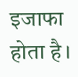इजाफा होता है।